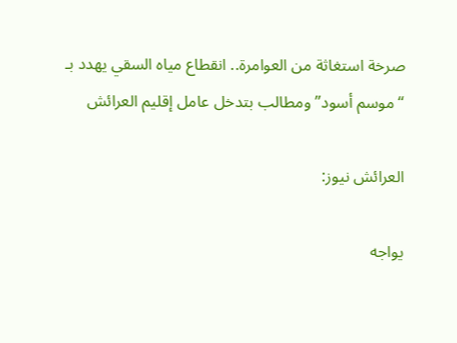صرخة استغاثة من العوامرة.. انقطاع مياه السقي يهدد بـ “موسم أسود” ومطالب بتدخل عامل إقليم العرائش

العرائش نيوز:

يواجه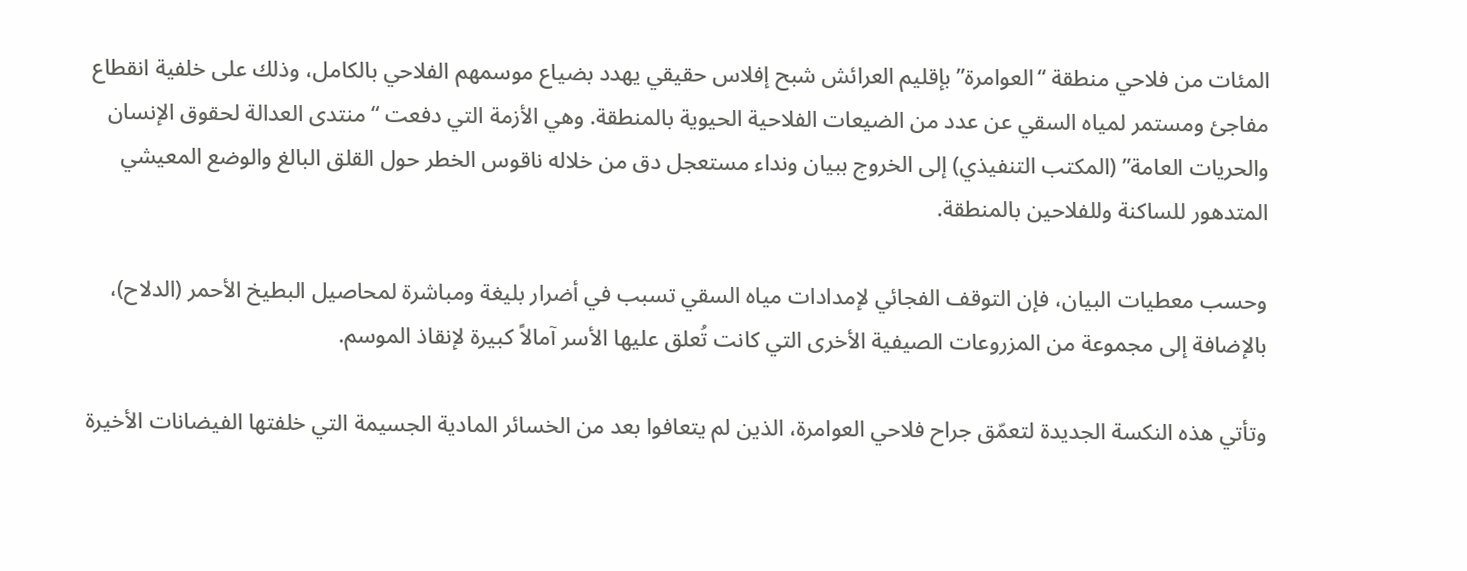المئات من فلاحي منطقة “العوامرة” بإقليم العرائش شبح إفلاس حقيقي يهدد بضياع موسمهم الفلاحي بالكامل، وذلك على خلفية انقطاع مفاجئ ومستمر لمياه السقي عن عدد من الضيعات الفلاحية الحيوية بالمنطقة. وهي الأزمة التي دفعت “منتدى العدالة لحقوق الإنسان والحريات العامة” (المكتب التنفيذي) إلى الخروج ببيان ونداء مستعجل دق من خلاله ناقوس الخطر حول القلق البالغ والوضع المعيشي المتدهور للساكنة وللفلاحين بالمنطقة.

وحسب معطيات البيان، فإن التوقف الفجائي لإمدادات مياه السقي تسبب في أضرار بليغة ومباشرة لمحاصيل البطيخ الأحمر (الدلاح)، بالإضافة إلى مجموعة من المزروعات الصيفية الأخرى التي كانت تُعلق عليها الأسر آمالاً كبيرة لإنقاذ الموسم.

وتأتي هذه النكسة الجديدة لتعمّق جراح فلاحي العوامرة، الذين لم يتعافوا بعد من الخسائر المادية الجسيمة التي خلفتها الفيضانات الأخيرة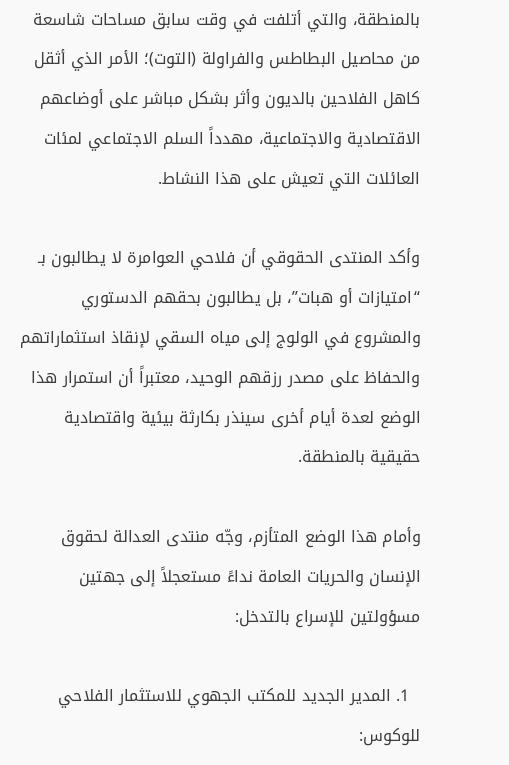بالمنطقة، والتي أتلفت في وقت سابق مساحات شاسعة من محاصيل البطاطس والفراولة (التوت)؛ الأمر الذي أثقل كاهل الفلاحين بالديون وأثر بشكل مباشر على أوضاعهم الاقتصادية والاجتماعية، مهدداً السلم الاجتماعي لمئات العائلات التي تعيش على هذا النشاط.

وأكد المنتدى الحقوقي أن فلاحي العوامرة لا يطالبون بـ “امتيازات أو هبات”، بل يطالبون بحقهم الدستوري والمشروع في الولوج إلى مياه السقي لإنقاذ استثماراتهم والحفاظ على مصدر رزقهم الوحيد، معتبراً أن استمرار هذا الوضع لعدة أيام أخرى سينذر بكارثة بيئية واقتصادية حقيقية بالمنطقة.

وأمام هذا الوضع المتأزم، وجّه منتدى العدالة لحقوق الإنسان والحريات العامة نداءً مستعجلاً إلى جهتين مسؤولتين للإسراع بالتدخل:

  1. المدير الجديد للمكتب الجهوي للاستثمار الفلاحي للوكوس: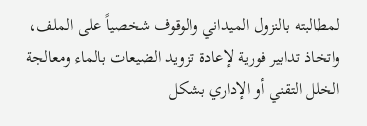لمطالبته بالنزول الميداني والوقوف شخصياً على الملف، واتخاذ تدابير فورية لإعادة تزويد الضيعات بالماء ومعالجة الخلل التقني أو الإداري بشكل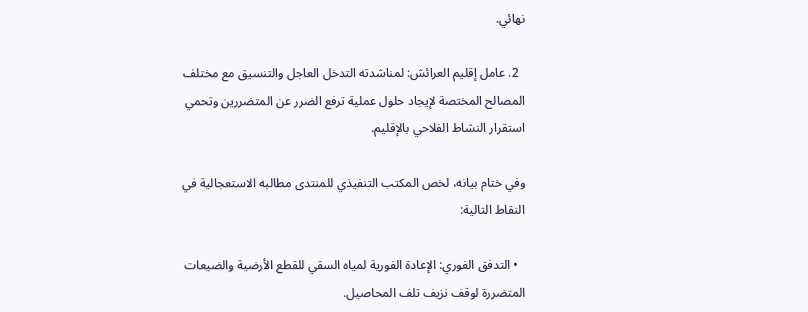نهائي.

  2. عامل إقليم العرائش: لمناشدته التدخل العاجل والتنسيق مع مختلف المصالح المختصة لإيجاد حلول عملية ترفع الضرر عن المتضررين وتحمي استقرار النشاط الفلاحي بالإقليم.

وفي ختام بيانه، لخص المكتب التنفيذي للمنتدى مطالبه الاستعجالية في النقاط التالية:

  • التدفق الفوري: الإعادة الفورية لمياه السقي للقطع الأرضية والضيعات المتضررة لوقف نزيف تلف المحاصيل.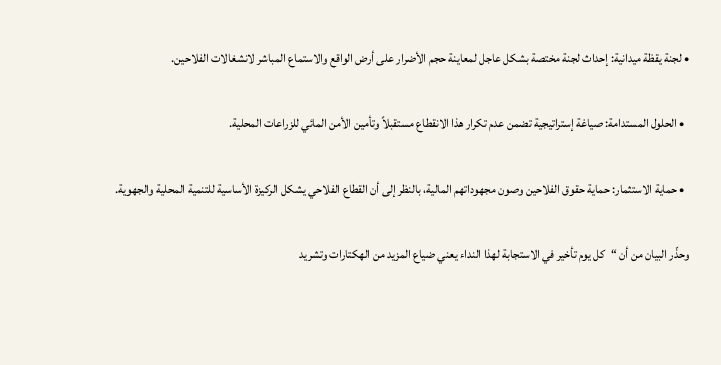• لجنة يقظة ميدانية: إحداث لجنة مختصة بشكل عاجل لمعاينة حجم الأضرار على أرض الواقع والاستماع المباشر لانشغالات الفلاحين.

  • الحلول المستدامة: صياغة إستراتيجية تضمن عدم تكرار هذا الانقطاع مستقبلاً وتأمين الأمن المائي للزراعات المحلية.

  • حماية الاستثمار: حماية حقوق الفلاحين وصون مجهوداتهم المالية، بالنظر إلى أن القطاع الفلاحي يشكل الركيزة الأساسية للتنمية المحلية والجهوية.

وحذّر البيان من أن “كل يوم تأخير في الاستجابة لهذا النداء يعني ضياع المزيد من الهكتارات وتشريد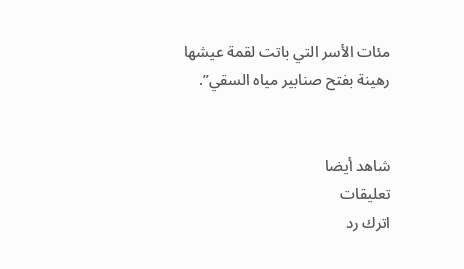مئات الأسر التي باتت لقمة عيشها رهينة بفتح صنابير مياه السقي”.


شاهد أيضا
تعليقات
اترك رد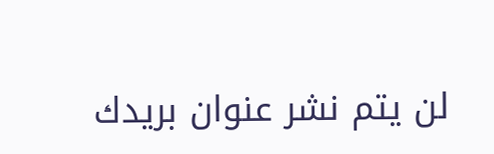لن يتم نشر عنوان بريدك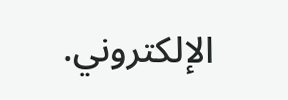الإلكتروني.